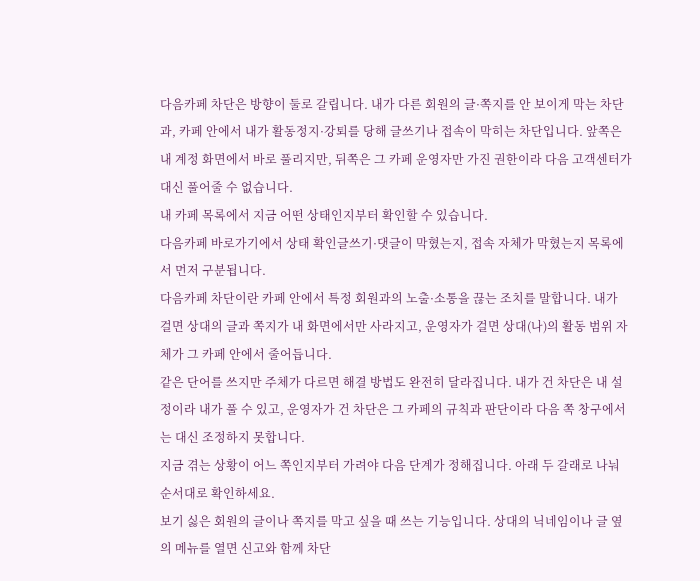다음카페 차단은 방향이 둘로 갈립니다. 내가 다른 회원의 글·쪽지를 안 보이게 막는 차단과, 카페 안에서 내가 활동정지·강퇴를 당해 글쓰기나 접속이 막히는 차단입니다. 앞쪽은 내 계정 화면에서 바로 풀리지만, 뒤쪽은 그 카페 운영자만 가진 권한이라 다음 고객센터가 대신 풀어줄 수 없습니다.
내 카페 목록에서 지금 어떤 상태인지부터 확인할 수 있습니다.
다음카페 바로가기에서 상태 확인글쓰기·댓글이 막혔는지, 접속 자체가 막혔는지 목록에서 먼저 구분됩니다.
다음카페 차단이란 카페 안에서 특정 회원과의 노출·소통을 끊는 조치를 말합니다. 내가 걸면 상대의 글과 쪽지가 내 화면에서만 사라지고, 운영자가 걸면 상대(나)의 활동 범위 자체가 그 카페 안에서 줄어듭니다.
같은 단어를 쓰지만 주체가 다르면 해결 방법도 완전히 달라집니다. 내가 건 차단은 내 설정이라 내가 풀 수 있고, 운영자가 건 차단은 그 카페의 규칙과 판단이라 다음 쪽 창구에서는 대신 조정하지 못합니다.
지금 겪는 상황이 어느 쪽인지부터 가려야 다음 단계가 정해집니다. 아래 두 갈래로 나눠 순서대로 확인하세요.
보기 싫은 회원의 글이나 쪽지를 막고 싶을 때 쓰는 기능입니다. 상대의 닉네임이나 글 옆의 메뉴를 열면 신고와 함께 차단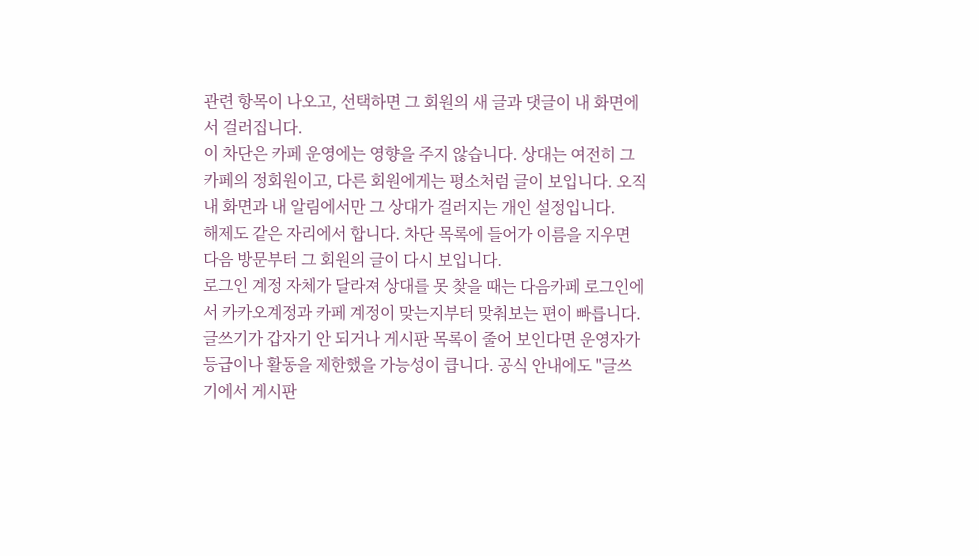관련 항목이 나오고, 선택하면 그 회원의 새 글과 댓글이 내 화면에서 걸러집니다.
이 차단은 카페 운영에는 영향을 주지 않습니다. 상대는 여전히 그 카페의 정회원이고, 다른 회원에게는 평소처럼 글이 보입니다. 오직 내 화면과 내 알림에서만 그 상대가 걸러지는 개인 설정입니다.
해제도 같은 자리에서 합니다. 차단 목록에 들어가 이름을 지우면 다음 방문부터 그 회원의 글이 다시 보입니다.
로그인 계정 자체가 달라져 상대를 못 찾을 때는 다음카페 로그인에서 카카오계정과 카페 계정이 맞는지부터 맞춰보는 편이 빠릅니다.
글쓰기가 갑자기 안 되거나 게시판 목록이 줄어 보인다면 운영자가 등급이나 활동을 제한했을 가능성이 큽니다. 공식 안내에도 "글쓰기에서 게시판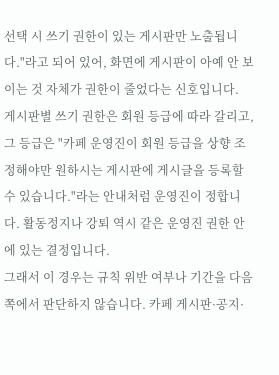선택 시 쓰기 권한이 있는 게시판만 노출됩니다."라고 되어 있어, 화면에 게시판이 아예 안 보이는 것 자체가 권한이 줄었다는 신호입니다.
게시판별 쓰기 권한은 회원 등급에 따라 갈리고, 그 등급은 "카페 운영진이 회원 등급을 상향 조정해야만 원하시는 게시판에 게시글을 등록할 수 있습니다."라는 안내처럼 운영진이 정합니다. 활동정지나 강퇴 역시 같은 운영진 권한 안에 있는 결정입니다.
그래서 이 경우는 규칙 위반 여부나 기간을 다음 쪽에서 판단하지 않습니다. 카페 게시판·공지·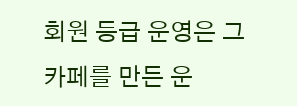회원 등급 운영은 그 카페를 만든 운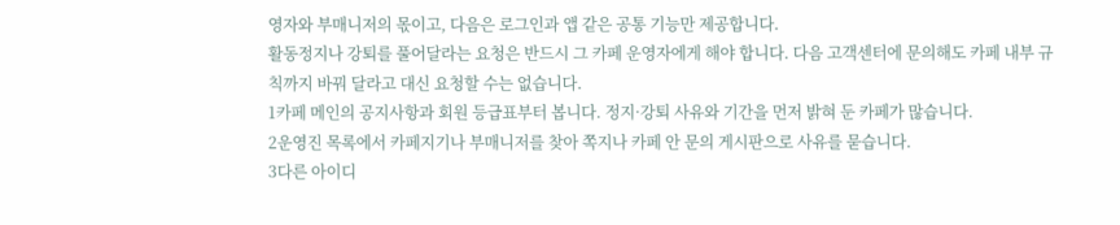영자와 부매니저의 몫이고, 다음은 로그인과 앱 같은 공통 기능만 제공합니다.
활동정지나 강퇴를 풀어달라는 요청은 반드시 그 카페 운영자에게 해야 합니다. 다음 고객센터에 문의해도 카페 내부 규칙까지 바꿔 달라고 대신 요청할 수는 없습니다.
1카페 메인의 공지사항과 회원 등급표부터 봅니다. 정지·강퇴 사유와 기간을 먼저 밝혀 둔 카페가 많습니다.
2운영진 목록에서 카페지기나 부매니저를 찾아 쪽지나 카페 안 문의 게시판으로 사유를 묻습니다.
3다른 아이디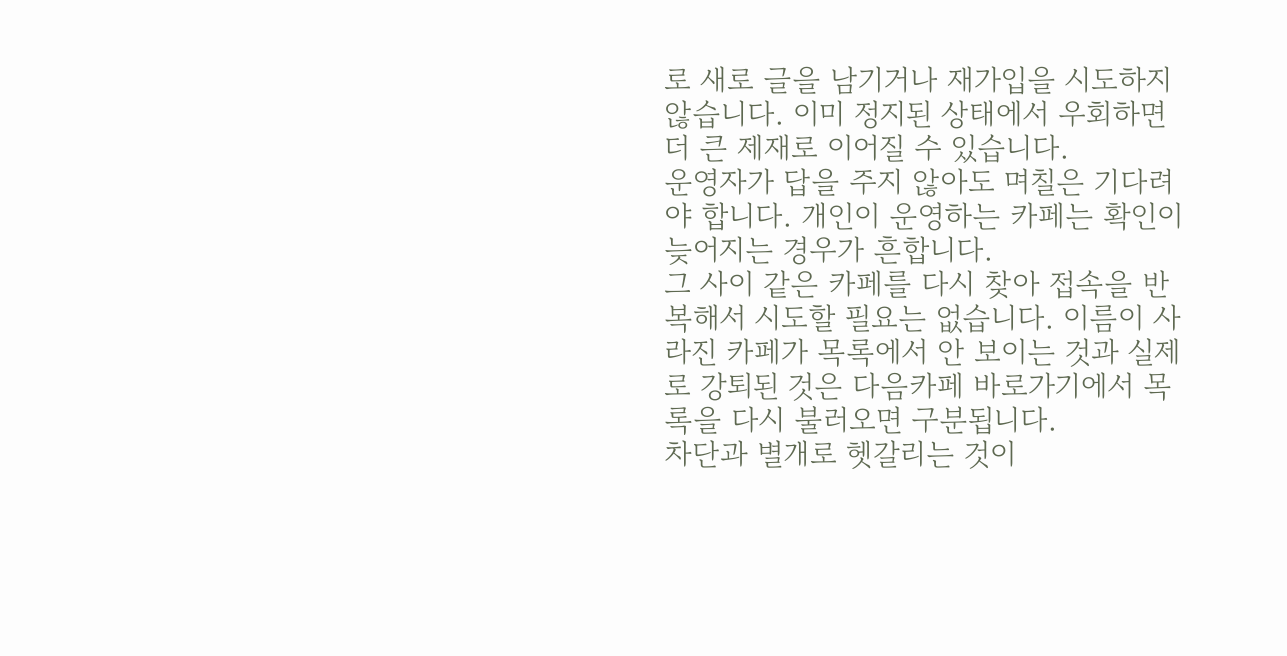로 새로 글을 남기거나 재가입을 시도하지 않습니다. 이미 정지된 상태에서 우회하면 더 큰 제재로 이어질 수 있습니다.
운영자가 답을 주지 않아도 며칠은 기다려야 합니다. 개인이 운영하는 카페는 확인이 늦어지는 경우가 흔합니다.
그 사이 같은 카페를 다시 찾아 접속을 반복해서 시도할 필요는 없습니다. 이름이 사라진 카페가 목록에서 안 보이는 것과 실제로 강퇴된 것은 다음카페 바로가기에서 목록을 다시 불러오면 구분됩니다.
차단과 별개로 헷갈리는 것이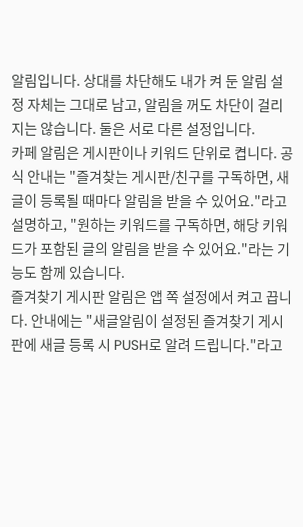알림입니다. 상대를 차단해도 내가 켜 둔 알림 설정 자체는 그대로 남고, 알림을 꺼도 차단이 걸리지는 않습니다. 둘은 서로 다른 설정입니다.
카페 알림은 게시판이나 키워드 단위로 켭니다. 공식 안내는 "즐겨찾는 게시판/친구를 구독하면, 새글이 등록될 때마다 알림을 받을 수 있어요."라고 설명하고, "원하는 키워드를 구독하면, 해당 키워드가 포함된 글의 알림을 받을 수 있어요."라는 기능도 함께 있습니다.
즐겨찾기 게시판 알림은 앱 쪽 설정에서 켜고 끕니다. 안내에는 "새글알림이 설정된 즐겨찾기 게시판에 새글 등록 시 PUSH로 알려 드립니다."라고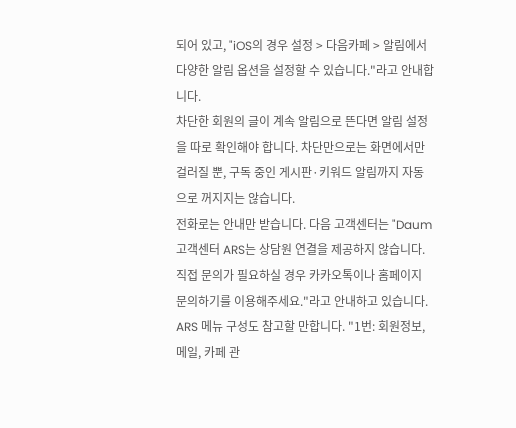되어 있고, "iOS의 경우 설정 > 다음카페 > 알림에서 다양한 알림 옵션을 설정할 수 있습니다."라고 안내합니다.
차단한 회원의 글이 계속 알림으로 뜬다면 알림 설정을 따로 확인해야 합니다. 차단만으로는 화면에서만 걸러질 뿐, 구독 중인 게시판·키워드 알림까지 자동으로 꺼지지는 않습니다.
전화로는 안내만 받습니다. 다음 고객센터는 "Daum 고객센터 ARS는 상담원 연결을 제공하지 않습니다. 직접 문의가 필요하실 경우 카카오톡이나 홈페이지 문의하기를 이용해주세요."라고 안내하고 있습니다.
ARS 메뉴 구성도 참고할 만합니다. "1번: 회원정보, 메일, 카페 관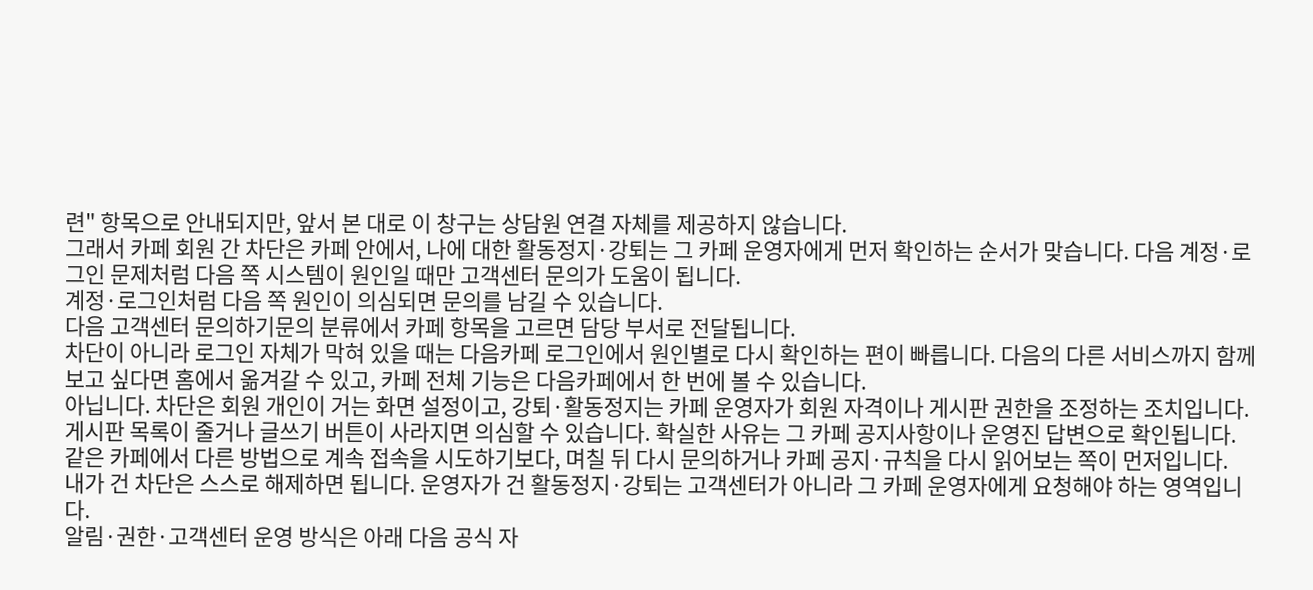련" 항목으로 안내되지만, 앞서 본 대로 이 창구는 상담원 연결 자체를 제공하지 않습니다.
그래서 카페 회원 간 차단은 카페 안에서, 나에 대한 활동정지·강퇴는 그 카페 운영자에게 먼저 확인하는 순서가 맞습니다. 다음 계정·로그인 문제처럼 다음 쪽 시스템이 원인일 때만 고객센터 문의가 도움이 됩니다.
계정·로그인처럼 다음 쪽 원인이 의심되면 문의를 남길 수 있습니다.
다음 고객센터 문의하기문의 분류에서 카페 항목을 고르면 담당 부서로 전달됩니다.
차단이 아니라 로그인 자체가 막혀 있을 때는 다음카페 로그인에서 원인별로 다시 확인하는 편이 빠릅니다. 다음의 다른 서비스까지 함께 보고 싶다면 홈에서 옮겨갈 수 있고, 카페 전체 기능은 다음카페에서 한 번에 볼 수 있습니다.
아닙니다. 차단은 회원 개인이 거는 화면 설정이고, 강퇴·활동정지는 카페 운영자가 회원 자격이나 게시판 권한을 조정하는 조치입니다.
게시판 목록이 줄거나 글쓰기 버튼이 사라지면 의심할 수 있습니다. 확실한 사유는 그 카페 공지사항이나 운영진 답변으로 확인됩니다.
같은 카페에서 다른 방법으로 계속 접속을 시도하기보다, 며칠 뒤 다시 문의하거나 카페 공지·규칙을 다시 읽어보는 쪽이 먼저입니다.
내가 건 차단은 스스로 해제하면 됩니다. 운영자가 건 활동정지·강퇴는 고객센터가 아니라 그 카페 운영자에게 요청해야 하는 영역입니다.
알림·권한·고객센터 운영 방식은 아래 다음 공식 자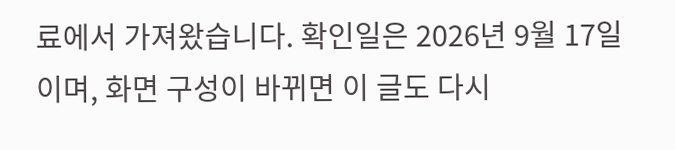료에서 가져왔습니다. 확인일은 2026년 9월 17일이며, 화면 구성이 바뀌면 이 글도 다시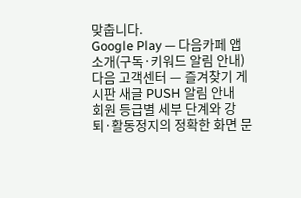맞춥니다.
Google Play — 다음카페 앱 소개(구독·키워드 알림 안내)
다음 고객센터 — 즐겨찾기 게시판 새글 PUSH 알림 안내
회원 등급별 세부 단계와 강퇴·활동정지의 정확한 화면 문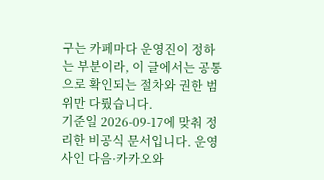구는 카페마다 운영진이 정하는 부분이라, 이 글에서는 공통으로 확인되는 절차와 권한 범위만 다뤘습니다.
기준일 2026-09-17에 맞춰 정리한 비공식 문서입니다. 운영사인 다음·카카오와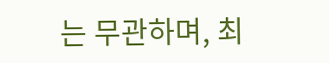는 무관하며, 최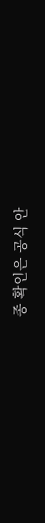종 확인은 공식 안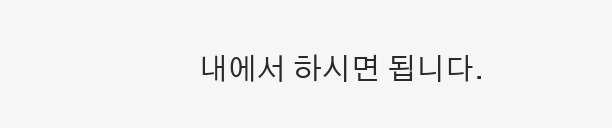내에서 하시면 됩니다.